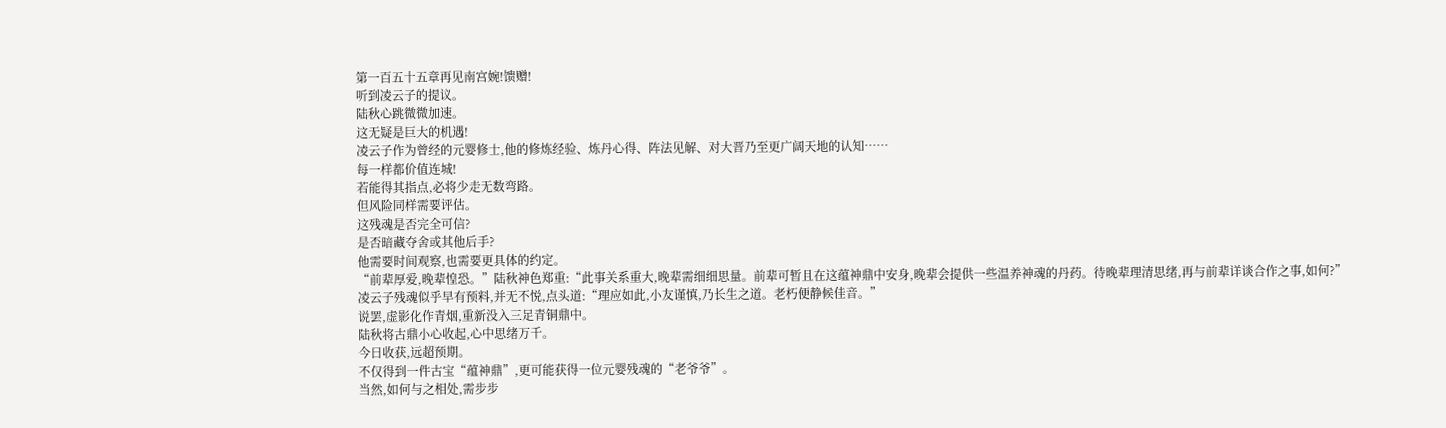第一百五十五章再见南宫婉!馈赠!
听到凌云子的提议。
陆秋心跳微微加速。
这无疑是巨大的机遇!
凌云子作为曾经的元婴修士,他的修炼经验、炼丹心得、阵法见解、对大晋乃至更广阔天地的认知……
每一样都价值连城!
若能得其指点,必将少走无数弯路。
但风险同样需要评估。
这残魂是否完全可信?
是否暗藏夺舍或其他后手?
他需要时间观察,也需要更具体的约定。
“前辈厚爱,晚辈惶恐。”陆秋神色郑重:“此事关系重大,晚辈需细细思量。前辈可暂且在这蕴神鼎中安身,晚辈会提供一些温养神魂的丹药。待晚辈理清思绪,再与前辈详谈合作之事,如何?”
凌云子残魂似乎早有预料,并无不悦,点头道:“理应如此,小友谨慎,乃长生之道。老朽便静候佳音。”
说罢,虚影化作青烟,重新没入三足青铜鼎中。
陆秋将古鼎小心收起,心中思绪万千。
今日收获,远超预期。
不仅得到一件古宝“蕴神鼎”,更可能获得一位元婴残魂的“老爷爷”。
当然,如何与之相处,需步步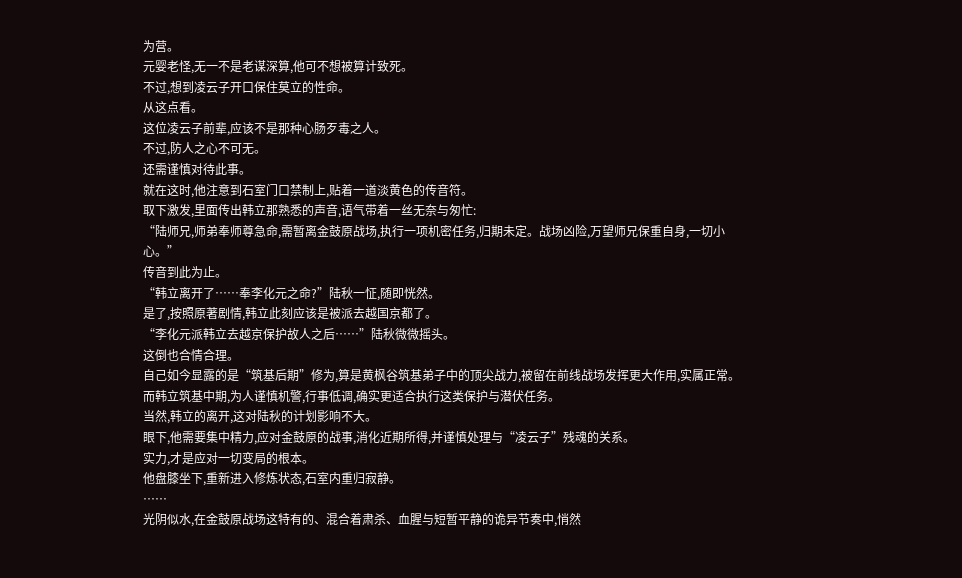为营。
元婴老怪,无一不是老谋深算,他可不想被算计致死。
不过,想到凌云子开口保住莫立的性命。
从这点看。
这位凌云子前辈,应该不是那种心肠歹毒之人。
不过,防人之心不可无。
还需谨慎对待此事。
就在这时,他注意到石室门口禁制上,贴着一道淡黄色的传音符。
取下激发,里面传出韩立那熟悉的声音,语气带着一丝无奈与匆忙:
“陆师兄,师弟奉师尊急命,需暂离金鼓原战场,执行一项机密任务,归期未定。战场凶险,万望师兄保重自身,一切小心。”
传音到此为止。
“韩立离开了……奉李化元之命?”陆秋一怔,随即恍然。
是了,按照原著剧情,韩立此刻应该是被派去越国京都了。
“李化元派韩立去越京保护故人之后……”陆秋微微摇头。
这倒也合情合理。
自己如今显露的是“筑基后期”修为,算是黄枫谷筑基弟子中的顶尖战力,被留在前线战场发挥更大作用,实属正常。
而韩立筑基中期,为人谨慎机警,行事低调,确实更适合执行这类保护与潜伏任务。
当然,韩立的离开,这对陆秋的计划影响不大。
眼下,他需要集中精力,应对金鼓原的战事,消化近期所得,并谨慎处理与“凌云子”残魂的关系。
实力,才是应对一切变局的根本。
他盘膝坐下,重新进入修炼状态,石室内重归寂静。
……
光阴似水,在金鼓原战场这特有的、混合着肃杀、血腥与短暂平静的诡异节奏中,悄然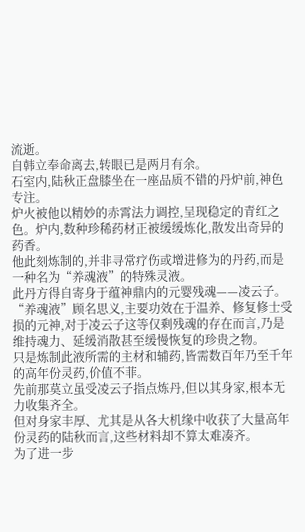流逝。
自韩立奉命离去,转眼已是两月有余。
石室内,陆秋正盘膝坐在一座品质不错的丹炉前,神色专注。
炉火被他以精妙的赤霄法力调控,呈现稳定的青红之色。炉内,数种珍稀药材正被缓缓炼化,散发出奇异的药香。
他此刻炼制的,并非寻常疗伤或增进修为的丹药,而是一种名为“养魂液”的特殊灵液。
此丹方得自寄身于蕴神鼎内的元婴残魂——凌云子。
“养魂液”顾名思义,主要功效在于温养、修复修士受损的元神,对于凌云子这等仅剩残魂的存在而言,乃是维持魂力、延缓消散甚至缓慢恢复的珍贵之物。
只是炼制此液所需的主材和辅药,皆需数百年乃至千年的高年份灵药,价值不菲。
先前那莫立虽受凌云子指点炼丹,但以其身家,根本无力收集齐全。
但对身家丰厚、尤其是从各大机缘中收获了大量高年份灵药的陆秋而言,这些材料却不算太难凑齐。
为了进一步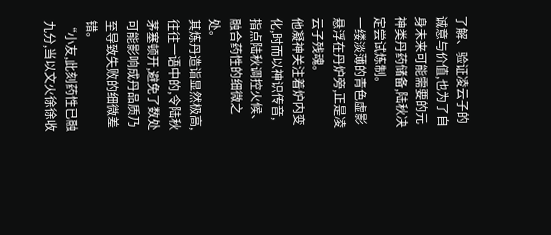了解、验证凌云子的诚意与价值,也为了自身未来可能需要的元神类丹药储备,陆秋决定尝试炼制。
一缕淡薄的青色虚影悬浮在丹炉旁,正是凌云子残魂。
他凝神关注着炉内变化,时而以神识传音,指点陆秋调控火候、融合药性的细微之处。
其炼丹造诣显然极高,往往一语中的,令陆秋茅塞顿开,避免了数处可能影响成丹品质乃至导致失败的细微差错。
“小友,此刻药性已融九分,当以文火徐徐收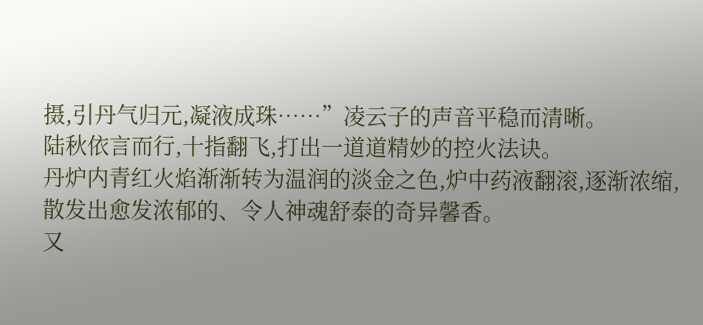摄,引丹气归元,凝液成珠……”凌云子的声音平稳而清晰。
陆秋依言而行,十指翻飞,打出一道道精妙的控火法诀。
丹炉内青红火焰渐渐转为温润的淡金之色,炉中药液翻滚,逐渐浓缩,散发出愈发浓郁的、令人神魂舒泰的奇异馨香。
又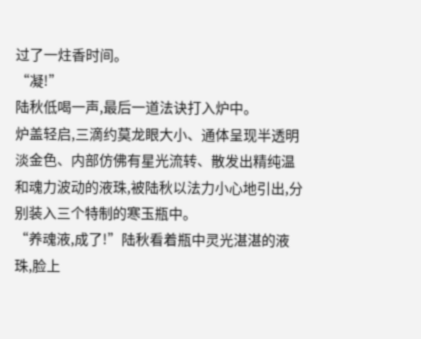过了一炷香时间。
“凝!”
陆秋低喝一声,最后一道法诀打入炉中。
炉盖轻启,三滴约莫龙眼大小、通体呈现半透明淡金色、内部仿佛有星光流转、散发出精纯温和魂力波动的液珠,被陆秋以法力小心地引出,分别装入三个特制的寒玉瓶中。
“养魂液,成了!”陆秋看着瓶中灵光湛湛的液珠,脸上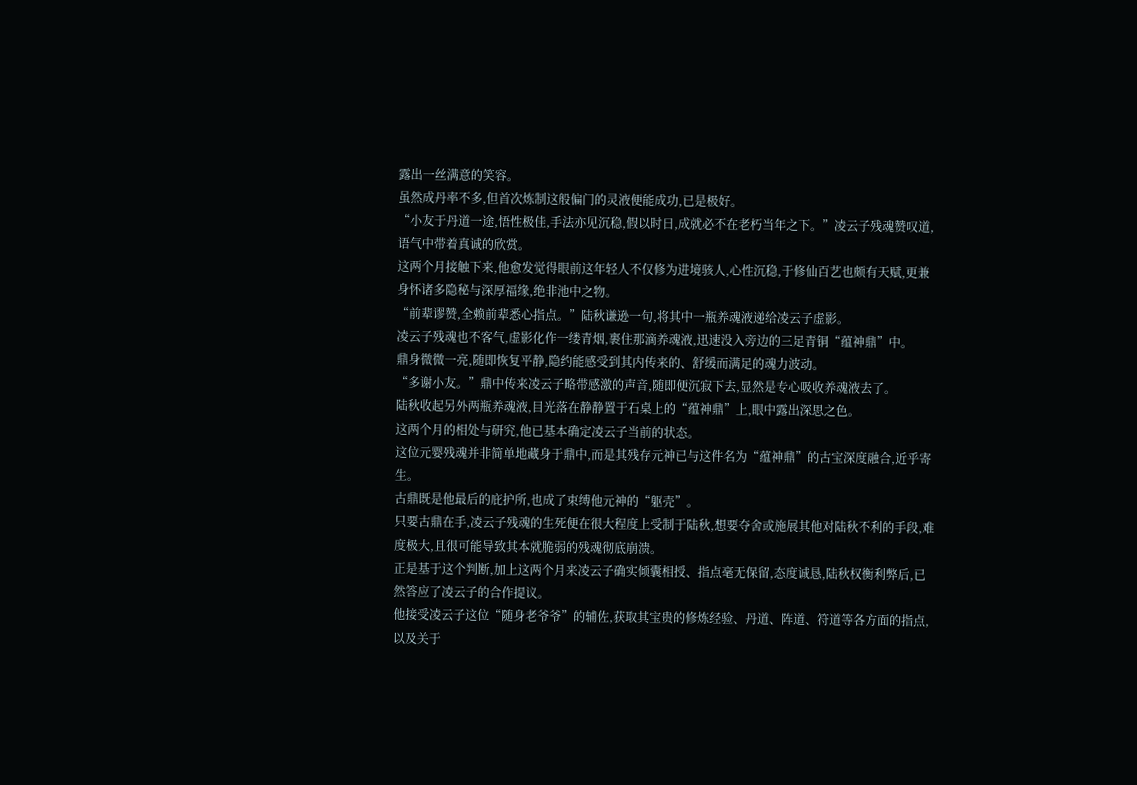露出一丝满意的笑容。
虽然成丹率不多,但首次炼制这般偏门的灵液便能成功,已是极好。
“小友于丹道一途,悟性极佳,手法亦见沉稳,假以时日,成就必不在老朽当年之下。”凌云子残魂赞叹道,语气中带着真诚的欣赏。
这两个月接触下来,他愈发觉得眼前这年轻人不仅修为进境骇人,心性沉稳,于修仙百艺也颇有天赋,更兼身怀诸多隐秘与深厚福缘,绝非池中之物。
“前辈谬赞,全赖前辈悉心指点。”陆秋谦逊一句,将其中一瓶养魂液递给凌云子虚影。
凌云子残魂也不客气,虚影化作一缕青烟,裹住那滴养魂液,迅速没入旁边的三足青铜“蕴神鼎”中。
鼎身微微一亮,随即恢复平静,隐约能感受到其内传来的、舒缓而满足的魂力波动。
“多谢小友。”鼎中传来凌云子略带感激的声音,随即便沉寂下去,显然是专心吸收养魂液去了。
陆秋收起另外两瓶养魂液,目光落在静静置于石桌上的“蕴神鼎”上,眼中露出深思之色。
这两个月的相处与研究,他已基本确定凌云子当前的状态。
这位元婴残魂并非简单地藏身于鼎中,而是其残存元神已与这件名为“蕴神鼎”的古宝深度融合,近乎寄生。
古鼎既是他最后的庇护所,也成了束缚他元神的“躯壳”。
只要古鼎在手,凌云子残魂的生死便在很大程度上受制于陆秋,想要夺舍或施展其他对陆秋不利的手段,难度极大,且很可能导致其本就脆弱的残魂彻底崩溃。
正是基于这个判断,加上这两个月来凌云子确实倾囊相授、指点毫无保留,态度诚恳,陆秋权衡利弊后,已然答应了凌云子的合作提议。
他接受凌云子这位“随身老爷爷”的辅佐,获取其宝贵的修炼经验、丹道、阵道、符道等各方面的指点,以及关于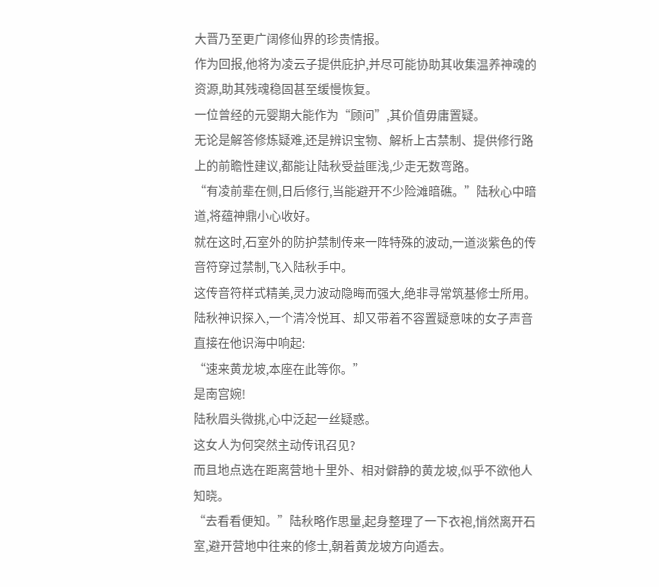大晋乃至更广阔修仙界的珍贵情报。
作为回报,他将为凌云子提供庇护,并尽可能协助其收集温养神魂的资源,助其残魂稳固甚至缓慢恢复。
一位曾经的元婴期大能作为“顾问”,其价值毋庸置疑。
无论是解答修炼疑难,还是辨识宝物、解析上古禁制、提供修行路上的前瞻性建议,都能让陆秋受益匪浅,少走无数弯路。
“有凌前辈在侧,日后修行,当能避开不少险滩暗礁。”陆秋心中暗道,将蕴神鼎小心收好。
就在这时,石室外的防护禁制传来一阵特殊的波动,一道淡紫色的传音符穿过禁制,飞入陆秋手中。
这传音符样式精美,灵力波动隐晦而强大,绝非寻常筑基修士所用。
陆秋神识探入,一个清冷悦耳、却又带着不容置疑意味的女子声音直接在他识海中响起:
“速来黄龙坡,本座在此等你。”
是南宫婉!
陆秋眉头微挑,心中泛起一丝疑惑。
这女人为何突然主动传讯召见?
而且地点选在距离营地十里外、相对僻静的黄龙坡,似乎不欲他人知晓。
“去看看便知。”陆秋略作思量,起身整理了一下衣袍,悄然离开石室,避开营地中往来的修士,朝着黄龙坡方向遁去。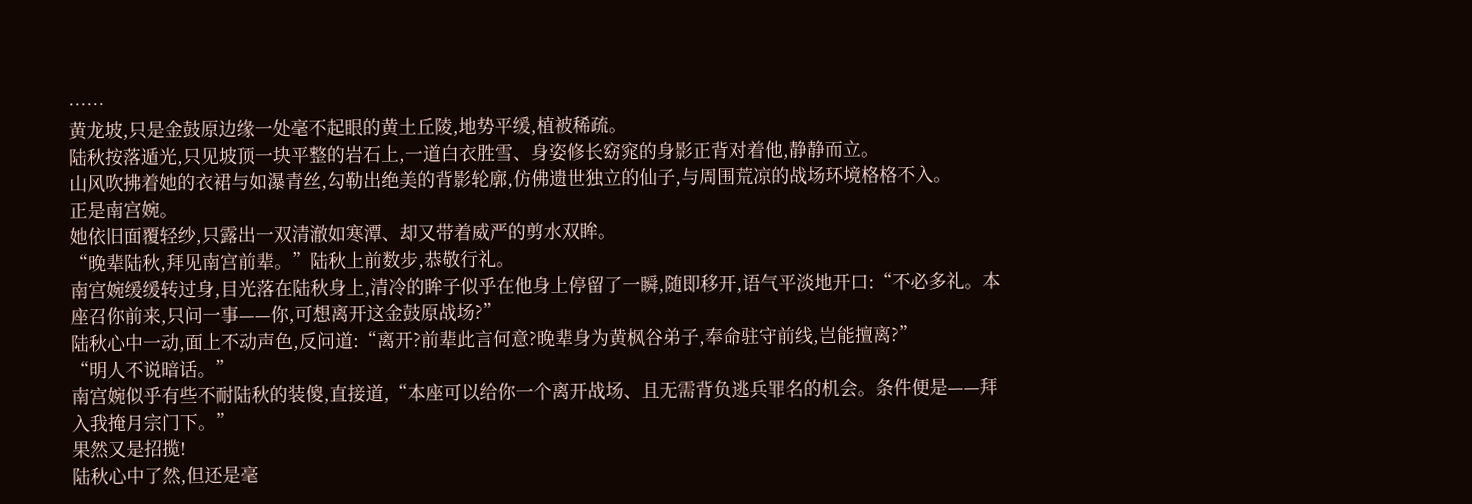……
黄龙坡,只是金鼓原边缘一处毫不起眼的黄土丘陵,地势平缓,植被稀疏。
陆秋按落遁光,只见坡顶一块平整的岩石上,一道白衣胜雪、身姿修长窈窕的身影正背对着他,静静而立。
山风吹拂着她的衣裙与如瀑青丝,勾勒出绝美的背影轮廓,仿佛遗世独立的仙子,与周围荒凉的战场环境格格不入。
正是南宫婉。
她依旧面覆轻纱,只露出一双清澈如寒潭、却又带着威严的剪水双眸。
“晚辈陆秋,拜见南宫前辈。”陆秋上前数步,恭敬行礼。
南宫婉缓缓转过身,目光落在陆秋身上,清冷的眸子似乎在他身上停留了一瞬,随即移开,语气平淡地开口:“不必多礼。本座召你前来,只问一事——你,可想离开这金鼓原战场?”
陆秋心中一动,面上不动声色,反问道:“离开?前辈此言何意?晚辈身为黄枫谷弟子,奉命驻守前线,岂能擅离?”
“明人不说暗话。”
南宫婉似乎有些不耐陆秋的装傻,直接道,“本座可以给你一个离开战场、且无需背负逃兵罪名的机会。条件便是——拜入我掩月宗门下。”
果然又是招揽!
陆秋心中了然,但还是毫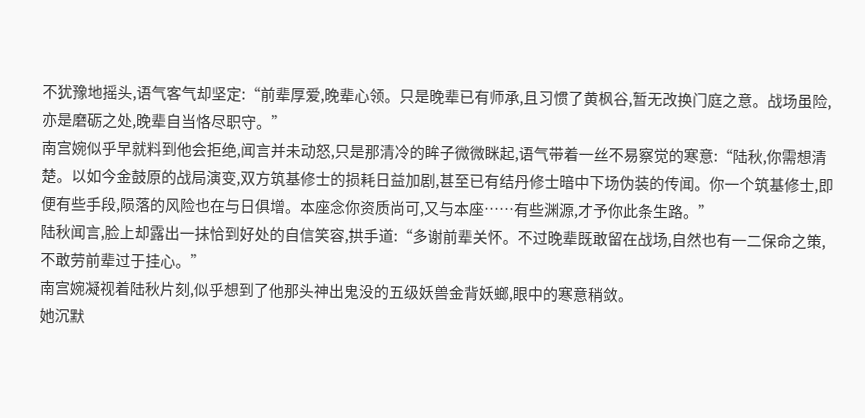不犹豫地摇头,语气客气却坚定:“前辈厚爱,晚辈心领。只是晚辈已有师承,且习惯了黄枫谷,暂无改换门庭之意。战场虽险,亦是磨砺之处,晚辈自当恪尽职守。”
南宫婉似乎早就料到他会拒绝,闻言并未动怒,只是那清冷的眸子微微眯起,语气带着一丝不易察觉的寒意:“陆秋,你需想清楚。以如今金鼓原的战局演变,双方筑基修士的损耗日益加剧,甚至已有结丹修士暗中下场伪装的传闻。你一个筑基修士,即便有些手段,陨落的风险也在与日俱增。本座念你资质尚可,又与本座……有些渊源,才予你此条生路。”
陆秋闻言,脸上却露出一抹恰到好处的自信笑容,拱手道:“多谢前辈关怀。不过晚辈既敢留在战场,自然也有一二保命之策,不敢劳前辈过于挂心。”
南宫婉凝视着陆秋片刻,似乎想到了他那头神出鬼没的五级妖兽金背妖螂,眼中的寒意稍敛。
她沉默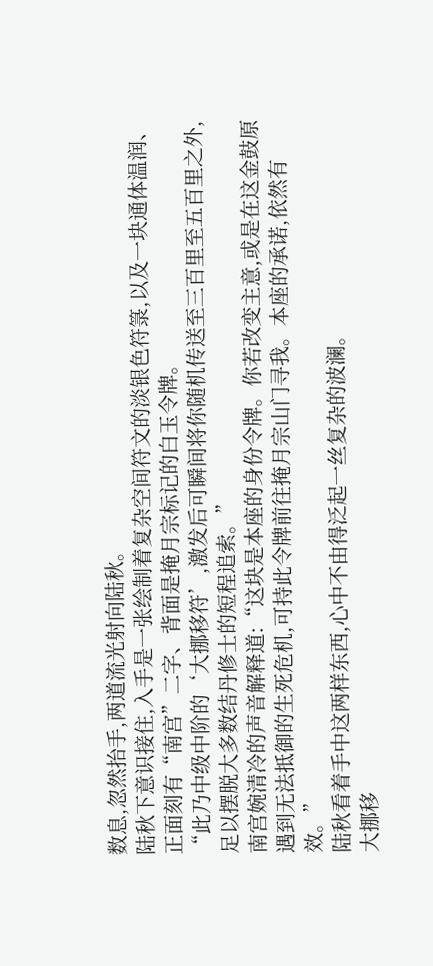数息,忽然抬手,两道流光射向陆秋。
陆秋下意识接住,入手是一张绘制着复杂空间符文的淡银色符箓,以及一块通体温润、正面刻有“南宫”二字、背面是掩月宗标记的白玉令牌。
“此乃中级中阶的‘大挪移符’,激发后可瞬间将你随机传送至三百里至五百里之外,足以摆脱大多数结丹修士的短程追索。”
南宫婉清冷的声音解释道:“这块是本座的身份令牌。你若改变主意,或是在这金鼓原遇到无法抵御的生死危机,可持此令牌前往掩月宗山门寻我。本座的承诺,依然有效。”
陆秋看着手中这两样东西,心中不由得泛起一丝复杂的波澜。
大挪移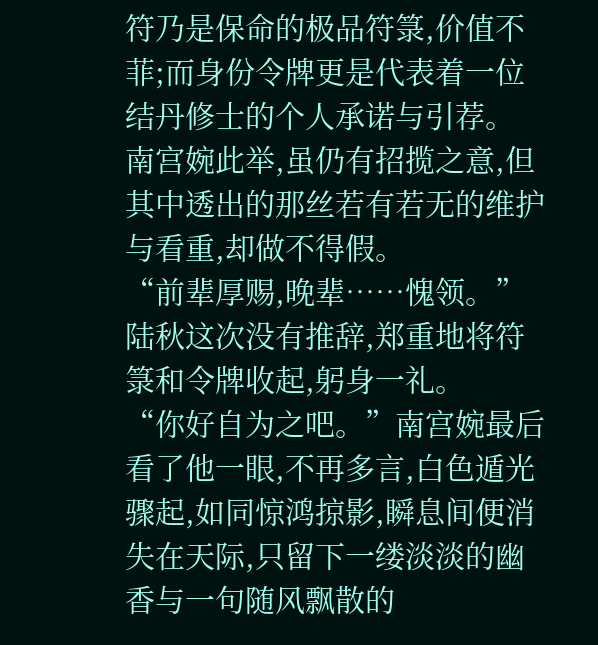符乃是保命的极品符箓,价值不菲;而身份令牌更是代表着一位结丹修士的个人承诺与引荐。
南宫婉此举,虽仍有招揽之意,但其中透出的那丝若有若无的维护与看重,却做不得假。
“前辈厚赐,晚辈……愧领。”陆秋这次没有推辞,郑重地将符箓和令牌收起,躬身一礼。
“你好自为之吧。”南宫婉最后看了他一眼,不再多言,白色遁光骤起,如同惊鸿掠影,瞬息间便消失在天际,只留下一缕淡淡的幽香与一句随风飘散的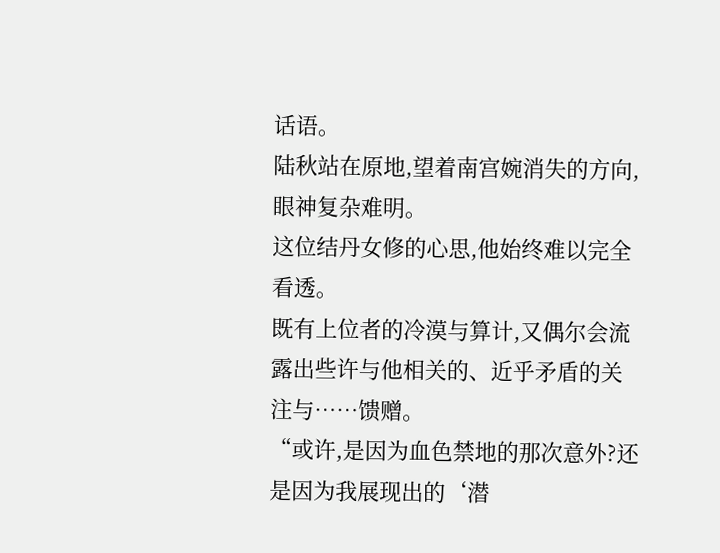话语。
陆秋站在原地,望着南宫婉消失的方向,眼神复杂难明。
这位结丹女修的心思,他始终难以完全看透。
既有上位者的冷漠与算计,又偶尔会流露出些许与他相关的、近乎矛盾的关注与……馈赠。
“或许,是因为血色禁地的那次意外?还是因为我展现出的‘潜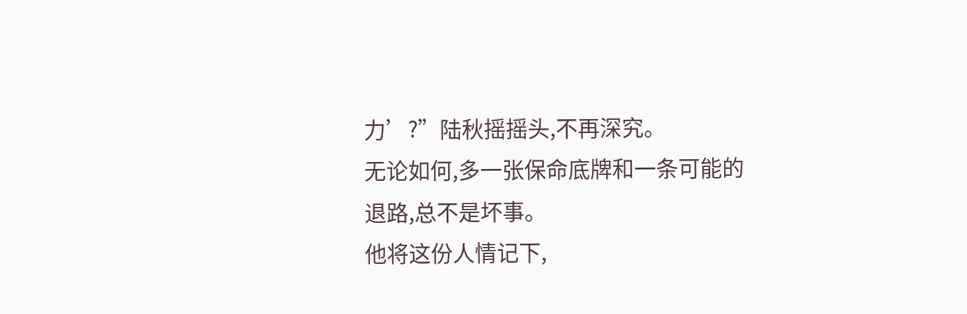力’?”陆秋摇摇头,不再深究。
无论如何,多一张保命底牌和一条可能的退路,总不是坏事。
他将这份人情记下,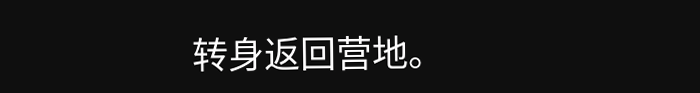转身返回营地。